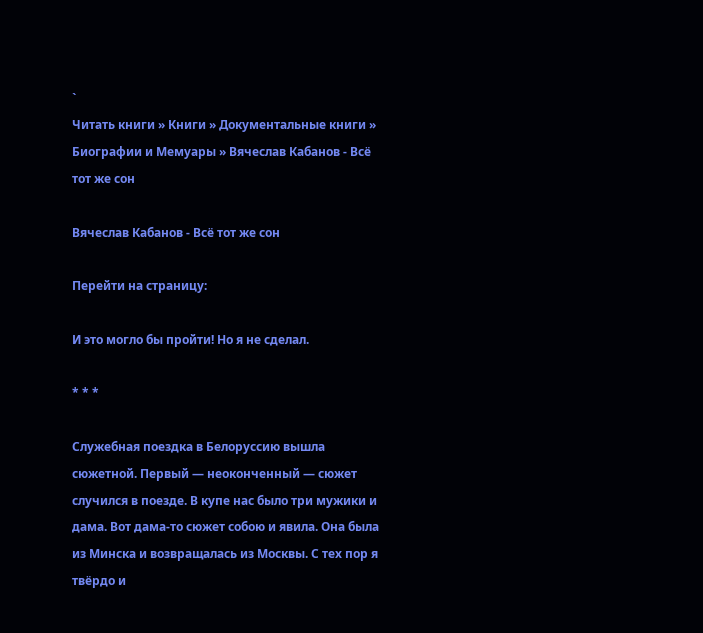`
Читать книги » Книги » Документальные книги » Биографии и Мемуары » Вячеслав Кабанов - Всё тот же сон

Вячеслав Кабанов - Всё тот же сон

Перейти на страницу:

И это могло бы пройти! Но я не сделал.

* * *

Служебная поездка в Белоруссию вышла сюжетной. Первый — неоконченный — сюжет случился в поезде. В купе нас было три мужики и дама. Вот дама-то сюжет собою и явила. Она была из Минска и возвращалась из Москвы. С тех пор я твёрдо и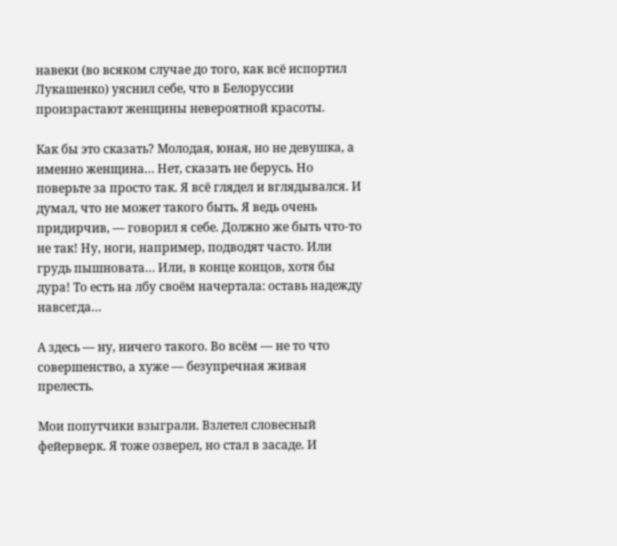навеки (во всяком случае до того, как всё испортил Лукашенко) уяснил себе, что в Белоруссии произрастают женщины невероятной красоты.

Как бы это сказать? Молодая, юная, но не девушка, а именно женщина… Нет, сказать не берусь. Но поверьте за просто так. Я всё глядел и вглядывался. И думал, что не может такого быть. Я ведь очень придирчив, — говорил я себе. Должно же быть что-то не так! Ну, ноги, например, подводят часто. Или грудь пышновата… Или, в конце концов, хотя бы дура! То есть на лбу своём начертала: оставь надежду навсегда…

А здесь — ну, ничего такого. Во всём — не то что совершенство, а хуже — безупречная живая прелесть.

Мои попутчики взыграли. Взлетел словесный фейерверк. Я тоже озверел, но стал в засаде. И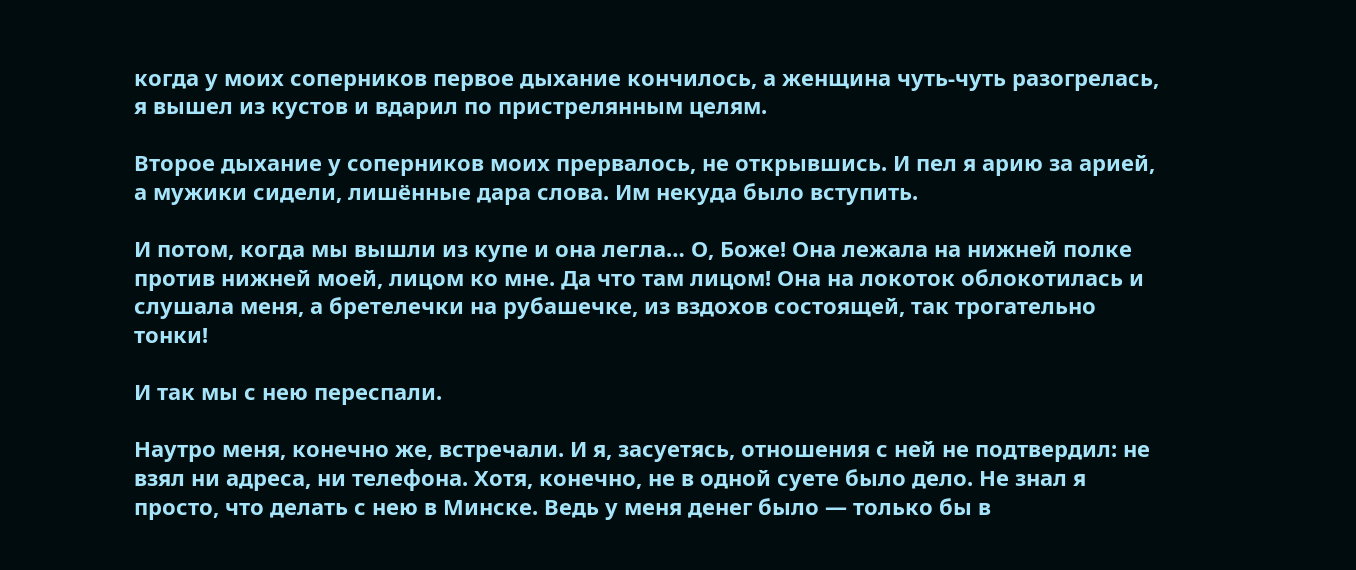когда у моих соперников первое дыхание кончилось, а женщина чуть-чуть разогрелась, я вышел из кустов и вдарил по пристрелянным целям.

Второе дыхание у соперников моих прервалось, не открывшись. И пел я арию за арией, а мужики сидели, лишённые дара слова. Им некуда было вступить.

И потом, когда мы вышли из купе и она легла… О, Боже! Она лежала на нижней полке против нижней моей, лицом ко мне. Да что там лицом! Она на локоток облокотилась и слушала меня, а бретелечки на рубашечке, из вздохов состоящей, так трогательно тонки!

И так мы с нею переспали.

Наутро меня, конечно же, встречали. И я, засуетясь, отношения с ней не подтвердил: не взял ни адреса, ни телефона. Хотя, конечно, не в одной суете было дело. Не знал я просто, что делать с нею в Минске. Ведь у меня денег было — только бы в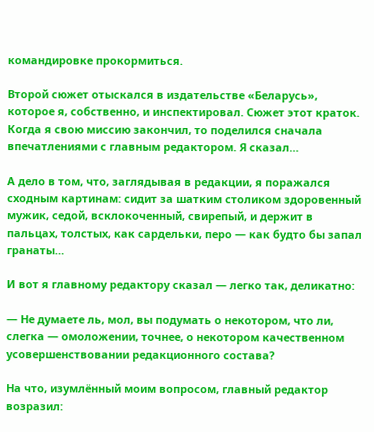командировке прокормиться.

Второй сюжет отыскался в издательстве «Беларусь», которое я, собственно, и инспектировал. Сюжет этот краток. Когда я свою миссию закончил, то поделился сначала впечатлениями с главным редактором. Я сказал…

А дело в том, что, заглядывая в редакции, я поражался сходным картинам: сидит за шатким столиком здоровенный мужик, седой, всклокоченный, свирепый, и держит в пальцах, толстых, как сардельки, перо — как будто бы запал гранаты…

И вот я главному редактору сказал — легко так, деликатно:

— Не думаете ль, мол, вы подумать о некотором, что ли, слегка — омоложении, точнее, о некотором качественном усовершенствовании редакционного состава?

На что, изумлённый моим вопросом, главный редактор возразил: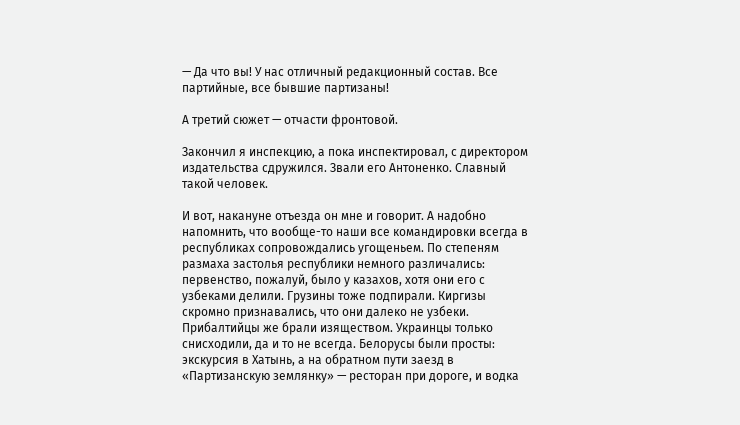— Да что вы! У нас отличный редакционный состав. Все партийные, все бывшие партизаны!

А третий сюжет — отчасти фронтовой.

Закончил я инспекцию, а пока инспектировал, с директором издательства сдружился. Звали его Антоненко. Славный такой человек.

И вот, накануне отъезда он мне и говорит. А надобно напомнить, что вообще-то наши все командировки всегда в республиках сопровождались угощеньем. По степеням размаха застолья республики немного различались: первенство, пожалуй, было у казахов, хотя они его с узбеками делили. Грузины тоже подпирали. Киргизы скромно признавались, что они далеко не узбеки. Прибалтийцы же брали изяществом. Украинцы только снисходили, да и то не всегда. Белорусы были просты: экскурсия в Хатынь, а на обратном пути заезд в «Партизанскую землянку» — ресторан при дороге, и водка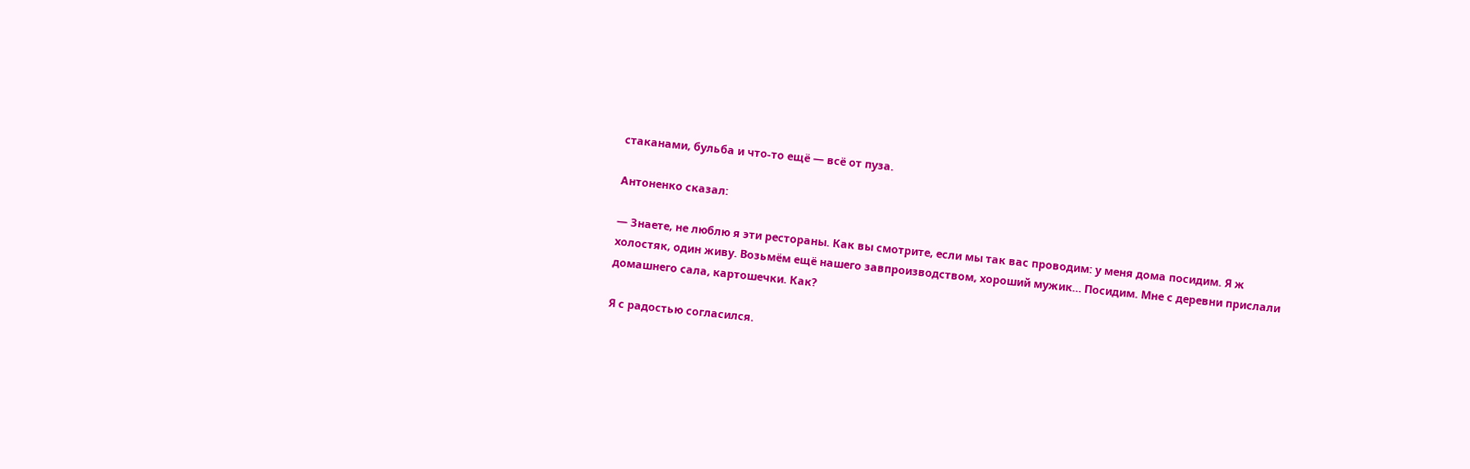стаканами, бульба и что-то ещё — всё от пуза.

Антоненко сказал:

— Знаете, не люблю я эти рестораны. Как вы смотрите, если мы так вас проводим: у меня дома посидим. Я ж холостяк, один живу. Возьмём ещё нашего завпроизводством, хороший мужик… Посидим. Мне с деревни прислали домашнего сала, картошечки. Как?

Я с радостью согласился.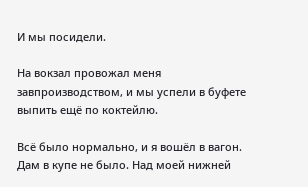И мы посидели.

На вокзал провожал меня завпроизводством, и мы успели в буфете выпить ещё по коктейлю.

Всё было нормально, и я вошёл в вагон. Дам в купе не было. Над моей нижней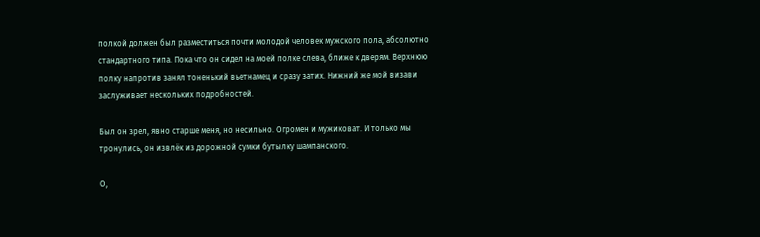полкой должен был разместиться почти молодой человек мужского пола, абсолютно стандартного типа. Пока что он сидел на моей полке слева, ближе к дверям. Верхнюю полку напротив занял тоненький вьетнамец и сразу затих. Нижний же мой визави заслуживает нескольких подробностей.

Был он зрел, явно старше меня, но несильно. Огромен и мужиковат. И только мы тронулись, он извлёк из дорожной сумки бутылку шампанского.

О,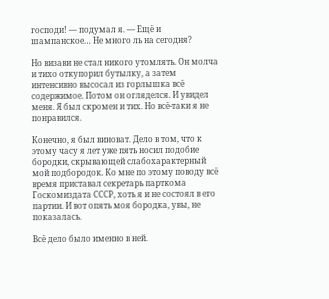господи! — подумал я. — Ещё и шампанское… Не много ль на сегодня?

Но визави не стал никого утомлять. Он молча и тихо откупорил бутылку, а затем интенсивно высосал из горлышка всё содержимое. Потом он огляделся. И увидел меня. Я был скромен и тих. Но всё-таки я не понравился.

Конечно, я был виноват. Дело в том, что к этому часу я лет уже пять носил подобие бородки, скрывающей слабохарактерный мой подбородок. Ко мне по этому поводу всё время приставал секретарь парткома Госкомиздата СССР, хоть я и не состоял в его партии. И вот опять моя бородка, увы, не показалась.

Всё дело было именно в ней.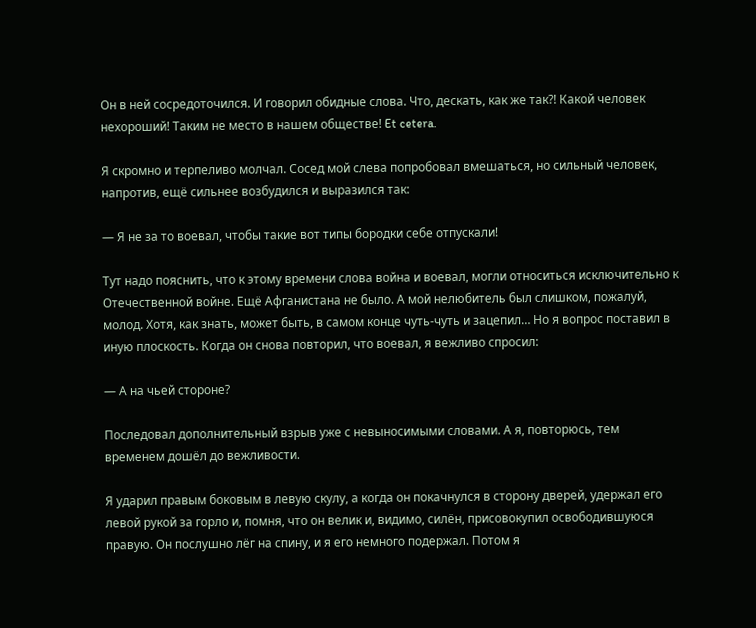Он в ней сосредоточился. И говорил обидные слова. Что, дескать, как же так?! Какой человек нехороший! Таким не место в нашем обществе! Et cetera.

Я скромно и терпеливо молчал. Сосед мой слева попробовал вмешаться, но сильный человек, напротив, ещё сильнее возбудился и выразился так:

— Я не за то воевал, чтобы такие вот типы бородки себе отпускали!

Тут надо пояснить, что к этому времени слова война и воевал, могли относиться исключительно к Отечественной войне. Ещё Афганистана не было. А мой нелюбитель был слишком, пожалуй, молод. Хотя, как знать, может быть, в самом конце чуть-чуть и зацепил… Но я вопрос поставил в иную плоскость. Когда он снова повторил, что воевал, я вежливо спросил:

— А на чьей стороне?

Последовал дополнительный взрыв уже с невыносимыми словами. А я, повторюсь, тем временем дошёл до вежливости.

Я ударил правым боковым в левую скулу, а когда он покачнулся в сторону дверей, удержал его левой рукой за горло и, помня, что он велик и, видимо, силён, присовокупил освободившуюся правую. Он послушно лёг на спину, и я его немного подержал. Потом я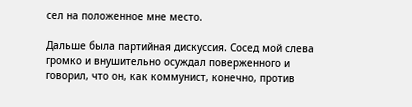сел на положенное мне место.

Дальше была партийная дискуссия. Сосед мой слева громко и внушительно осуждал поверженного и говорил, что он, как коммунист, конечно, против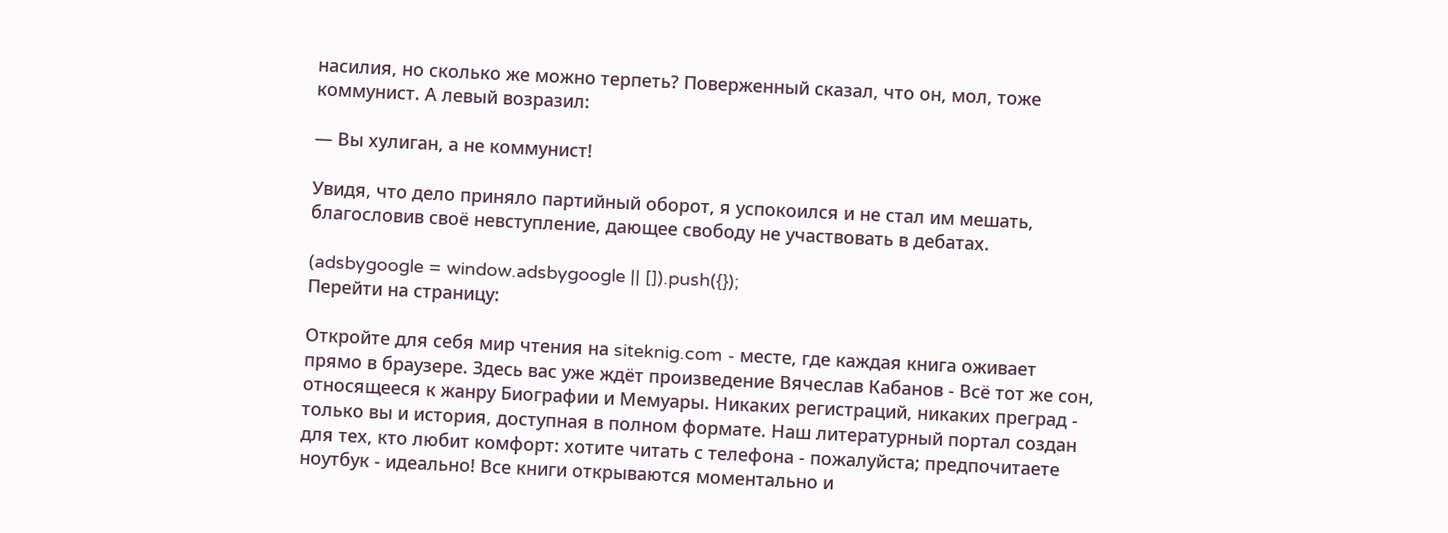насилия, но сколько же можно терпеть? Поверженный сказал, что он, мол, тоже коммунист. А левый возразил:

— Вы хулиган, а не коммунист!

Увидя, что дело приняло партийный оборот, я успокоился и не стал им мешать, благословив своё невступление, дающее свободу не участвовать в дебатах.

(adsbygoogle = window.adsbygoogle || []).push({});
Перейти на страницу:

Откройте для себя мир чтения на siteknig.com - месте, где каждая книга оживает прямо в браузере. Здесь вас уже ждёт произведение Вячеслав Кабанов - Всё тот же сон, относящееся к жанру Биографии и Мемуары. Никаких регистраций, никаких преград - только вы и история, доступная в полном формате. Наш литературный портал создан для тех, кто любит комфорт: хотите читать с телефона - пожалуйста; предпочитаете ноутбук - идеально! Все книги открываются моментально и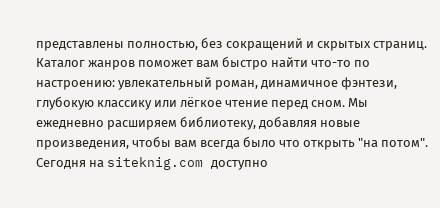представлены полностью, без сокращений и скрытых страниц. Каталог жанров поможет вам быстро найти что-то по настроению: увлекательный роман, динамичное фэнтези, глубокую классику или лёгкое чтение перед сном. Мы ежедневно расширяем библиотеку, добавляя новые произведения, чтобы вам всегда было что открыть "на потом". Сегодня на siteknig.com доступно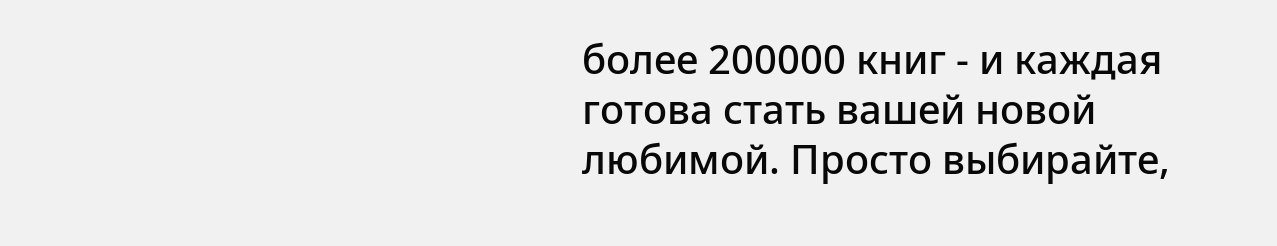более 200000 книг - и каждая готова стать вашей новой любимой. Просто выбирайте,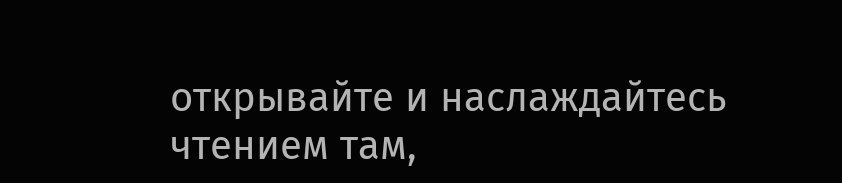открывайте и наслаждайтесь чтением там,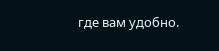где вам удобно.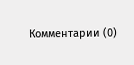Комментарии (0)